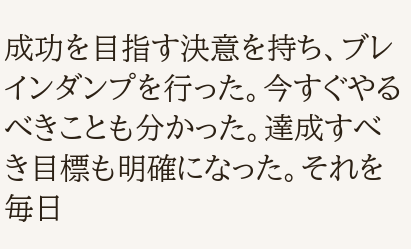成功を目指す決意を持ち、ブレインダンプを行った。今すぐやるべきことも分かった。達成すべき目標も明確になった。それを毎日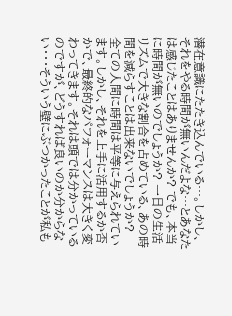潜在意識にたたき込んでいる…。しかし、それをやる時間が無いんだよな…とあなたは感じたことはありませんか? でも、本当に時間が無いのでしょうか? 一日の生活リズムで大きな割合を占めている、あの時間を減らすことは出来ないでしょうか?
全ての人間に時間は平等に与えられています。しかし、それを上手に活用するか否かで、最終的なパフォーマンスは大きく変わってきます。それは頭では分かっているのですが、どうすれば良いのか分からない・・・そういう壁にぶつかったことが私も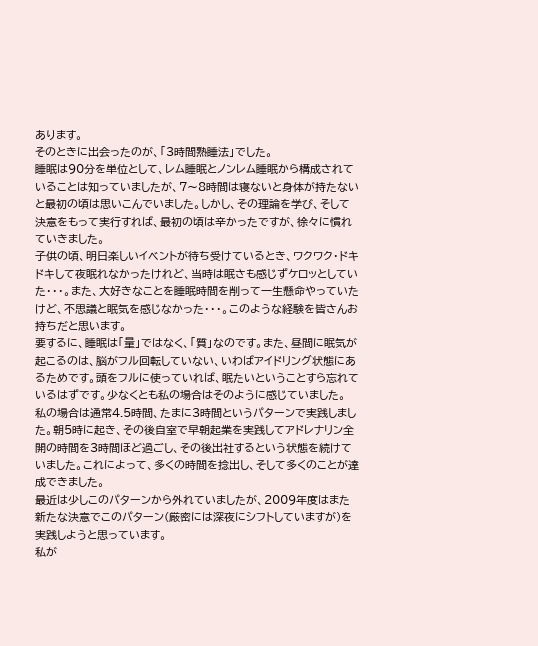あります。
そのときに出会ったのが、「3時間熟睡法」でした。
睡眠は90分を単位として、レム睡眠とノンレム睡眠から構成されていることは知っていましたが、7〜8時間は寝ないと身体が持たないと最初の頃は思いこんでいました。しかし、その理論を学び、そして決意をもって実行すれば、最初の頃は辛かったですが、徐々に慣れていきました。
子供の頃、明日楽しいイベントが待ち受けているとき、ワクワク・ドキドキして夜眠れなかったけれど、当時は眠さも感じずケロッとしていた・・・。また、大好きなことを睡眠時間を削って一生懸命やっていたけど、不思議と眠気を感じなかった・・・。このような経験を皆さんお持ちだと思います。
要するに、睡眠は「量」ではなく、「質」なのです。また、昼間に眠気が起こるのは、脳がフル回転していない、いわばアイドリング状態にあるためです。頭をフルに使っていれば、眠たいということすら忘れているはずです。少なくとも私の場合はそのように感じていました。
私の場合は通常4.5時間、たまに3時間というパターンで実践しました。朝5時に起き、その後自室で早朝起業を実践してアドレナリン全開の時間を3時間ほど過ごし、その後出社するという状態を続けていました。これによって、多くの時間を捻出し、そして多くのことが達成できました。
最近は少しこのパターンから外れていましたが、2009年度はまた新たな決意でこのパターン(厳密には深夜にシフトしていますが)を実践しようと思っています。
私が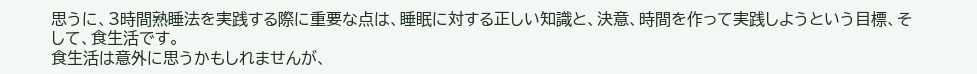思うに、3時間熟睡法を実践する際に重要な点は、睡眠に対する正しい知識と、決意、時間を作って実践しようという目標、そして、食生活です。
食生活は意外に思うかもしれませんが、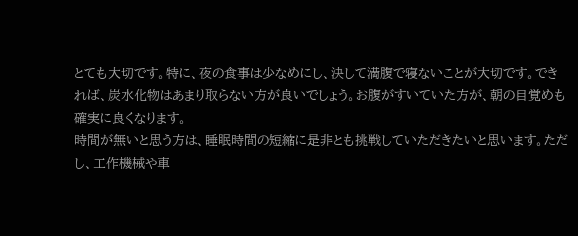とても大切です。特に、夜の食事は少なめにし、決して満腹で寝ないことが大切です。できれば、炭水化物はあまり取らない方が良いでしょう。お腹がすいていた方が、朝の目覚めも確実に良くなります。
時間が無いと思う方は、睡眠時間の短縮に是非とも挑戦していただきたいと思います。ただし、工作機械や車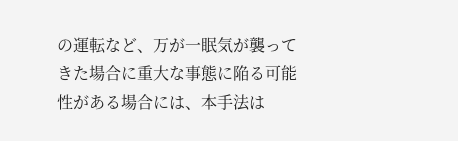の運転など、万が一眠気が襲ってきた場合に重大な事態に陥る可能性がある場合には、本手法は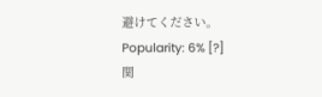避けてください。
Popularity: 6% [?]
関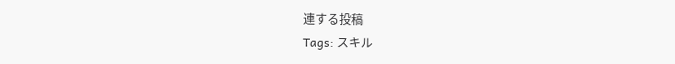連する投稿
Tags: スキル